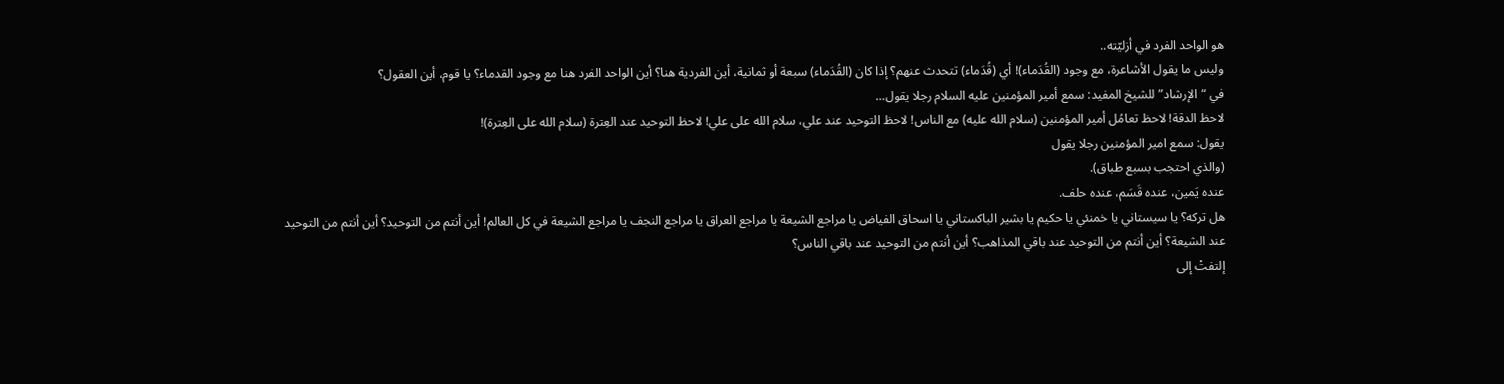هو الواحد الفرد في أزليّته..
وليس ما يقول الأشاعرة، مع وجود (القُدَماء)! أي (قُدَماء) تتحدث عنهم؟ إذا كان (القُدَماء) سبعة أو ثمانية، أين الفردية هنا؟ أين الواحد الفرد هنا مع وجود القدماء؟ يا قوم، أين العقول؟
في “الإرشاد” للشيخ المفيد: سمع أمير المؤمنين عليه السلام رجلا يقول…
لاحظ الدقة! لاحظ تعامُل أمير المؤمنين (سلام الله عليه) مع الناس! لاحظ التوحيد عند علي، سلام الله على علي! لاحظ التوحيد عند العِترة (سلام الله على العِترة)!
يقول: سمع امير المؤمنين رجلا يقول
(والذي احتجب بسبع طباق).
عنده يَمين، عنده قَسَم، عنده حلف.
هل تركه؟ يا سيستاني يا خمنئي يا حكيم يا بشير الباكستاني يا اسحاق الفياض يا مراجع الشيعة يا مراجع العراق يا مراجع النجف يا مراجع الشيعة في كل العالم! أين أنتم من التوحيد؟ أين أنتم من التوحيد عند الشيعة؟ أين أنتم من التوحيد عند باقي المذاهب؟ أين أنتم من التوحيد عند باقي الناس؟
إلتفتْ إلى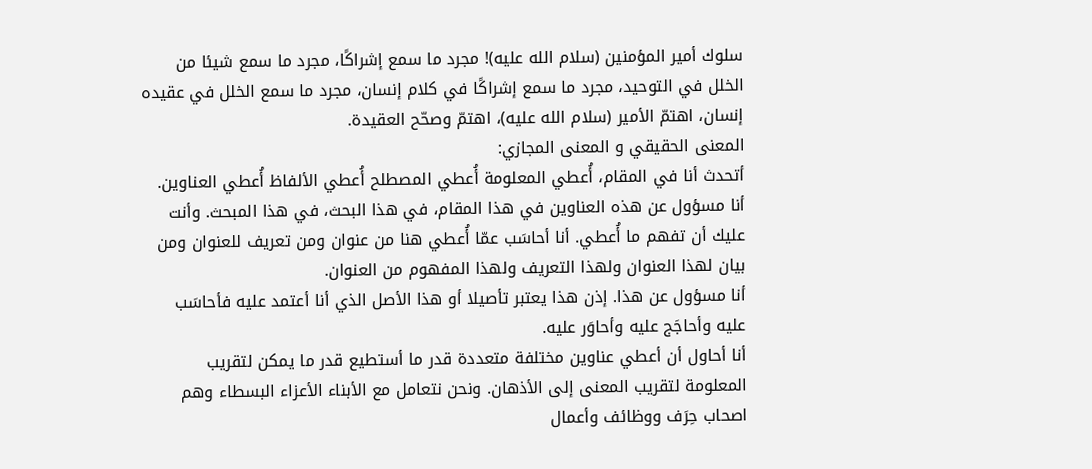سلوك أمير المؤمنين (سلام الله عليه)! مجرد ما سمع إشراكًا، مجرد ما سمع شيئا من الخلل في التوحيد، مجرد ما سمع إشراكًا في كلام إنسان، مجرد ما سمع الخلل في عقيده إنسان، اهتمّ الأمير (سلام الله عليه)، اهتمّ وصحّح العقيدة.
المعنى الحقيقي و المعنى المجازي:
أتحدث أنا في المقام، أُعطي المعلومة أُعطي المصطلح أُعطي الألفاظ أُعطي العناوين. أنا مسؤول عن هذه العناوين في هذا المقام، في هذا البحث، في هذا المبحث. وأنت عليك أن تفهم ما أُعطي. أنا أحاسَب عمّا أُعطي هنا من عنوان ومن تعريف للعنوان ومن بيان لهذا العنوان ولهذا التعريف ولهذا المفهوم من العنوان.
أنا مسؤول عن هذا. إذن هذا يعتبر تأصيلا أو هذا الأصل الذي أنا أعتمد عليه فأحاسَب عليه وأحاجَج عليه وأحاوَر عليه.
أنا أحاول أن أعطي عناوين مختلفة متعددة قدر ما أستطيع قدر ما يمكن لتقريب المعلومة لتقريب المعنى إلى الأذهان. ونحن نتعامل مع الأبناء الأعزاء البسطاء وهم اصحاب حِرَف ووظائف وأعمال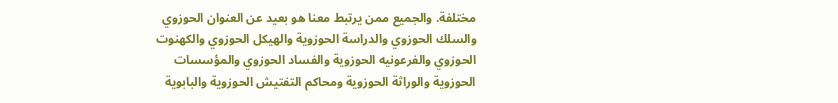مختلفة. والجميع ممن يرتبط معنا هو بعيد عن العنوان الحوزوي والسلك الحوزوي والدراسة الحوزوية والهيكل الحوزوي والكهنوت الحوزوي والفرعونيه الحوزوية والفساد الحوزوي والمؤسسات الحوزوية والوراثة الحوزوية ومحاكم التفتيش الحوزوية والبابوية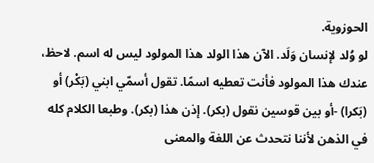الحوزوية.
لو وُلد لإنسان وَلَد. الآن هذا الولد هذا المولود ليس له اسم. لاحظ، عندك هذا المولود فأنت تعطيه اسمًا. تقول أسمّي ابني (بَكْر) أو (بَكرا) -أو بين قوسين نقول (بكر). إذن هذا (بكر). وطبعا الكلام كله في الذهن لأننا نتحدث عن اللغة والمعنى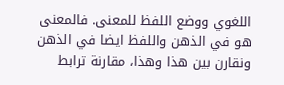اللغوي ووضع اللفظ للمعنى. فالمعنى هو في الذهن واللفظ ايضا في الذهن ونقارن بين هذا وهذا، مقارنة ترابط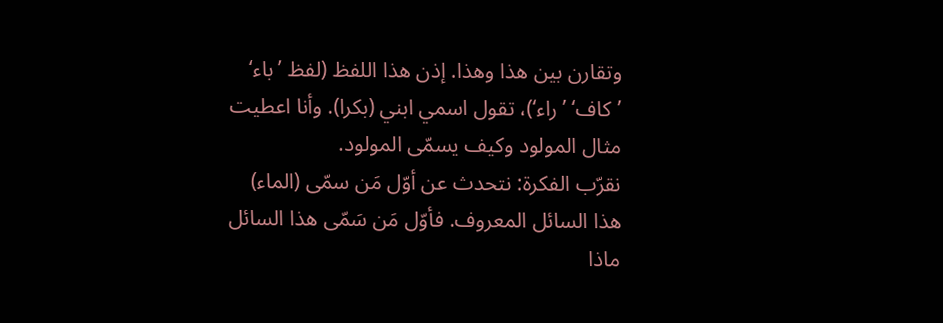وتقارن بين هذا وهذا. إذن هذا اللفظ (لفظ ’باء‘ ’كاف‘ ’راء‘)، تقول اسمي ابني (بكرا). وأنا اعطيت مثال المولود وكيف يسمّى المولود.
نقرّب الفكرة: نتحدث عن أوّل مَن سمّى (الماء) هذا السائل المعروف. فأوّل مَن سَمّى هذا السائل ماذا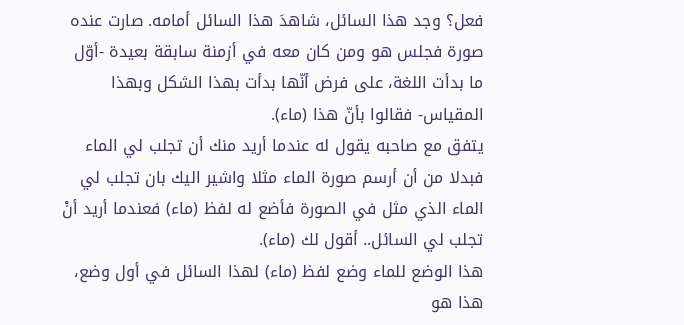فعل؟ وجد هذا السائل، شاهدَ هذا السائل أمامه. صارت عنده صورة فجلس هو ومن كان معه في أزمنة سابقة بعيدة -أوّل ما بدأت اللغة، على فرض أنّها بدأت بهذا الشكل وبهذا المقياس- فقالوا بأنّ هذا (ماء).
يتفق مع صاحبه يقول له عندما أريد منك أن تجلب لي الماء فبدلا من أن أرسم صورة الماء مثلا واشير اليك بان تجلب لي الماء الذي مثل في الصورة فأضع له لفظ (ماء) فعندما أريد أنْ تجلب لي السائل.. أقول لك (ماء).
هذا الوضع للماء وضع لفظ (ماء) لهذا السائل في أول وضع، هذا هو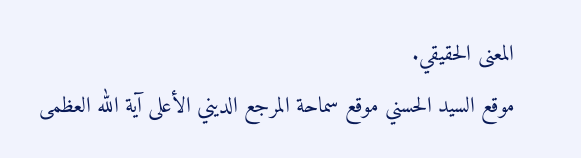المعنى الحقيقي.
موقع السيد الحسني موقع سماحة المرجع الديني الأعلى آية الله العظمى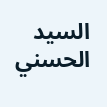السيد الحسني